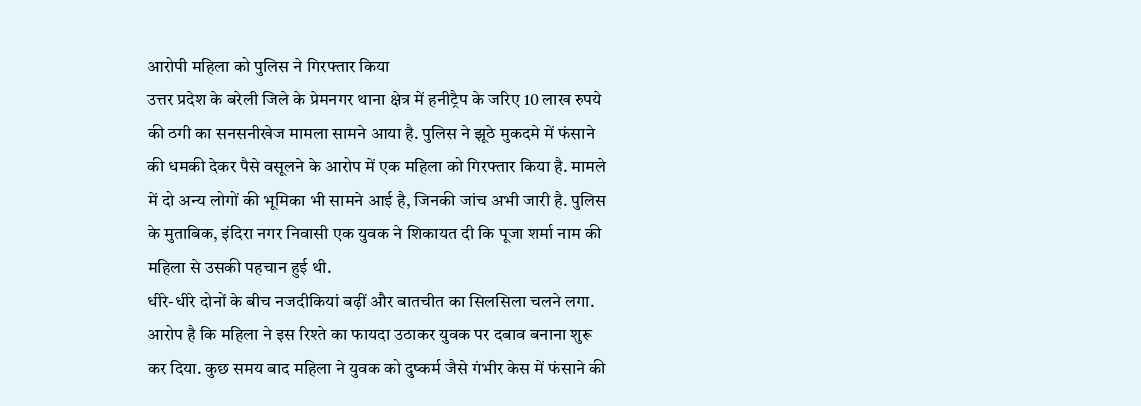आरोपी महिला को पुलिस ने गिरफ्तार किया
उत्तर प्रदेश के बरेली जिले के प्रेमनगर थाना क्षेत्र में हनीट्रैप के जरिए 10 लाख रुपये की ठगी का सनसनीखेज मामला सामने आया है. पुलिस ने झूठे मुकदमे में फंसाने की धमकी देकर पैसे वसूलने के आरोप में एक महिला को गिरफ्तार किया है. मामले में दो अन्य लोगों की भूमिका भी सामने आई है, जिनकी जांच अभी जारी है. पुलिस के मुताबिक, इंदिरा नगर निवासी एक युवक ने शिकायत दी कि पूजा शर्मा नाम की महिला से उसकी पहचान हुई थी.
धीरे-धीरे दोनों के बीच नजदीकियां बढ़ीं और बातचीत का सिलसिला चलने लगा. आरोप है कि महिला ने इस रिश्ते का फायदा उठाकर युवक पर दबाव बनाना शुरू कर दिया. कुछ समय बाद महिला ने युवक को दुष्कर्म जैसे गंभीर केस में फंसाने की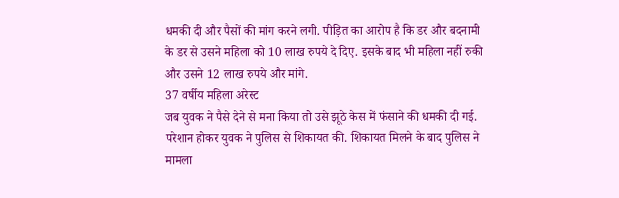धमकी दी और पैसों की मांग करने लगी. पीड़ित का आरोप है कि डर और बदनामी के डर से उसने महिला को 10 लाख रुपये दे दिए. इसके बाद भी महिला नहीं रुकी और उसने 12 लाख रुपये और मांगे.
37 वर्षीय महिला अरेस्ट
जब युवक ने पैसे देने से मना किया तो उसे झूठे केस में फंसाने की धमकी दी गई. परेशान होकर युवक ने पुलिस से शिकायत की. शिकायत मिलने के बाद पुलिस ने मामला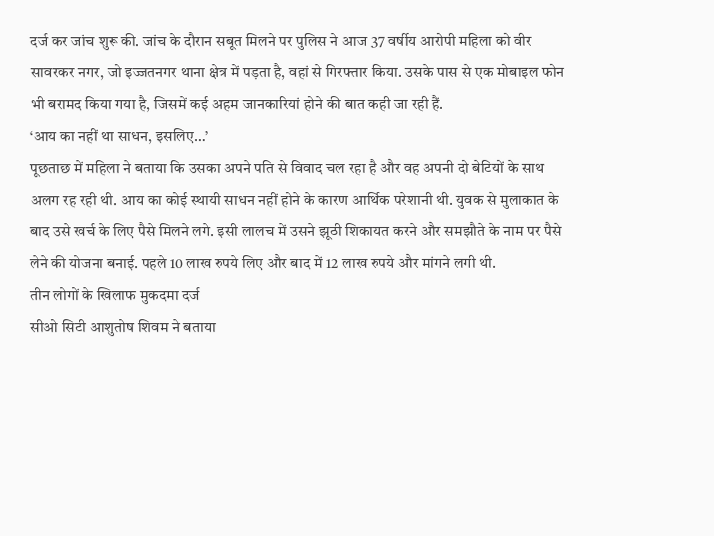दर्ज कर जांच शुरू की. जांच के दौरान सबूत मिलने पर पुलिस ने आज 37 वर्षीय आरोपी महिला को वीर सावरकर नगर, जो इज्जतनगर थाना क्षेत्र में पड़ता है, वहां से गिरफ्तार किया. उसके पास से एक मोबाइल फोन भी बरामद किया गया है, जिसमें कई अहम जानकारियां होने की बात कही जा रही हैं.
‘आय का नहीं था साधन, इसलिए…’
पूछताछ में महिला ने बताया कि उसका अपने पति से विवाद चल रहा है और वह अपनी दो बेटियों के साथ अलग रह रही थी. आय का कोई स्थायी साधन नहीं होने के कारण आर्थिक परेशानी थी. युवक से मुलाकात के बाद उसे खर्च के लिए पैसे मिलने लगे. इसी लालच में उसने झूठी शिकायत करने और समझौते के नाम पर पैसे लेने की योजना बनाई. पहले 10 लाख रुपये लिए और बाद में 12 लाख रुपये और मांगने लगी थी.
तीन लोगों के खिलाफ मुकदमा दर्ज
सीओ सिटी आशुतोष शिवम ने बताया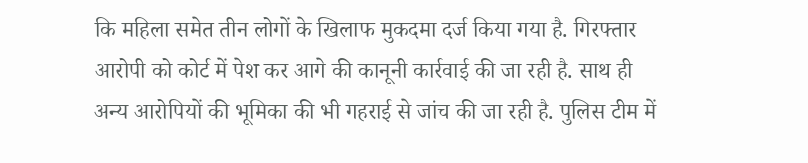कि महिला समेत तीन लोगों के खिलाफ मुकदमा दर्ज किया गया है. गिरफ्तार आरोपी को कोर्ट में पेश कर आगे की कानूनी कार्रवाई की जा रही है. साथ ही अन्य आरोपियों की भूमिका की भी गहराई से जांच की जा रही है. पुलिस टीम में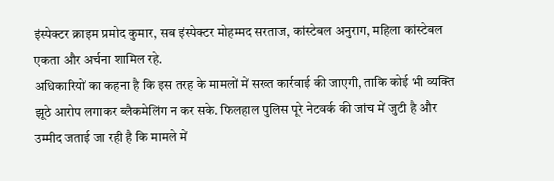इंस्पेक्टर क्राइम प्रमोद कुमार, सब इंस्पेक्टर मोहम्मद सरताज, कांस्टेबल अनुराग, महिला कांस्टेबल एकता और अर्चना शामिल रहे.
अधिकारियों का कहना है कि इस तरह के मामलों में सख्त कार्रवाई की जाएगी, ताकि कोई भी व्यक्ति झूठे आरोप लगाकर ब्लैकमेलिंग न कर सके. फिलहाल पुलिस पूरे नेटवर्क की जांच में जुटी है और उम्मीद जताई जा रही है कि मामले में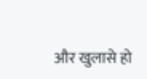और खुलासे हो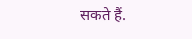सकते हैं.